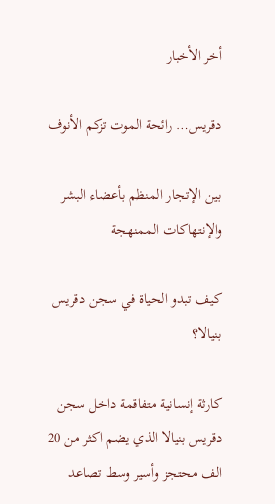أخر الأخبار

دقريس… رائحة الموت تزكم الأنوف

بين الإتجار المنظم بأعضاء البشر والإنتهاكات الممنهجة

كيف تبدو الحياة في سجن دقريس بنيالا؟

كارثة إنسانية متفاقمة داخل سجن دقريس بنيالا الذي يضم اكثر من 20 الف محتجز وأسير وسط تصاعد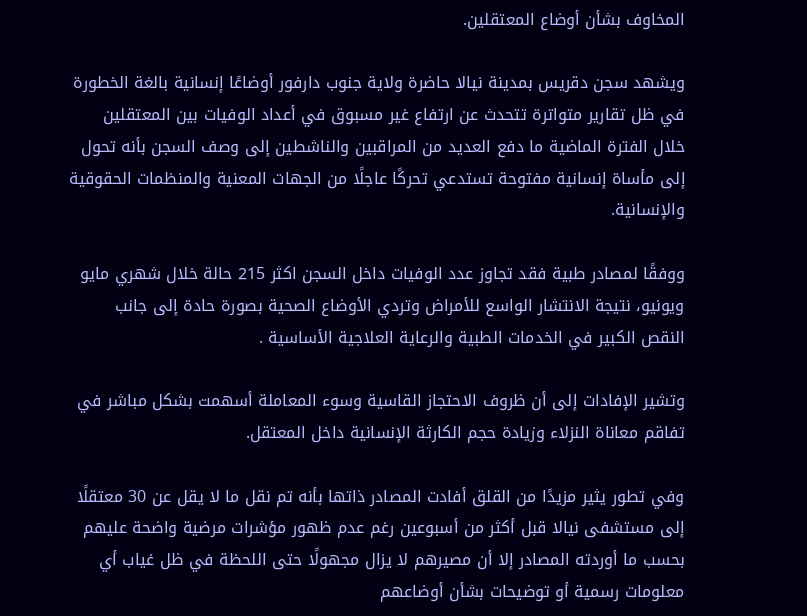المخاوف بشأن أوضاع المعتقلين.

ويشهد سجن دقريس بمدينة نيالا حاضرة ولاية جنوب دارفور أوضاعًا إنسانية بالغة الخطورة في ظل تقارير متواترة تتحدث عن ارتفاع غير مسبوق في أعداد الوفيات بين المعتقلين خلال الفترة الماضية ما دفع العديد من المراقبين والناشطين إلى وصف السجن بأنه تحول إلى مأساة إنسانية مفتوحة تستدعي تحركًا عاجلًا من الجهات المعنية والمنظمات الحقوقية والإنسانية.

ووفقًا لمصادر طبية فقد تجاوز عدد الوفيات داخل السجن اكثر 215 حالة خلال شهري مايو ويونيو، نتيجة الانتشار الواسع للأمراض وتردي الأوضاع الصحية بصورة حادة إلى جانب النقص الكبير في الخدمات الطبية والرعاية العلاجية الأساسية .

وتشير الإفادات إلى أن ظروف الاحتجاز القاسية وسوء المعاملة أسهمت بشكل مباشر في تفاقم معاناة النزلاء وزيادة حجم الكارثة الإنسانية داخل المعتقل.

وفي تطور يثير مزيدًا من القلق أفادت المصادر ذاتها بأنه تم نقل ما لا يقل عن 30 معتقلًا إلى مستشفى نيالا قبل أكثر من أسبوعين رغم عدم ظهور مؤشرات مرضية واضحة عليهم بحسب ما أوردته المصادر إلا أن مصيرهم لا يزال مجهولًا حتى اللحظة في ظل غياب أي معلومات رسمية أو توضيحات بشأن أوضاعهم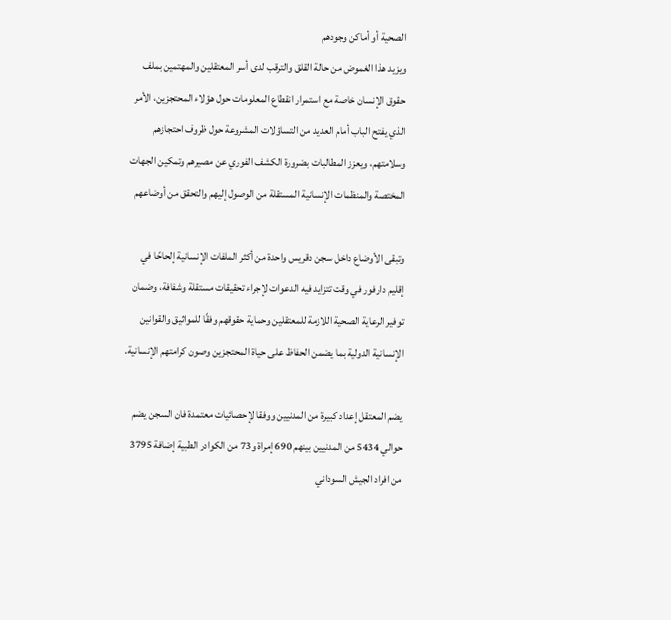الصحية أو أماكن وجودهم
ويزيد هذا الغموض من حالة القلق والترقب لدى أسر المعتقلين والمهتمين بملف حقوق الإنسان خاصة مع استمرار انقطاع المعلومات حول هؤلاء المحتجزين، الأمر الذي يفتح الباب أمام العديد من التساؤلات المشروعة حول ظروف احتجازهم وسلامتهم، ويعزز المطالبات بضرورة الكشف الفوري عن مصيرهم وتمكين الجهات المختصة والمنظمات الإنسانية المستقلة من الوصول إليهم والتحقق من أوضاعهم

وتبقى الأوضاع داخل سجن دقريس واحدة من أكثر الملفات الإنسانية إلحاحًا في إقليم دارفور في وقت تتزايد فيه الدعوات لإجراء تحقيقات مستقلة وشفافة، وضمان توفير الرعاية الصحية اللازمة للمعتقلين وحماية حقوقهم وفقًا للمواثيق والقوانين الإنسانية الدولية بما يضمن الحفاظ على حياة المحتجزين وصون كرامتهم الإنسانية.

يضم المعتقل إعداد كبيرة من المدنيين ووفقا لإحصائيات معتمدة فان السجن يضم حوالي 5434 من المدنيين بينهم 690 إمراة و73 من الكوادر الطبية إضافة 3795 من افراد الجيش السوداني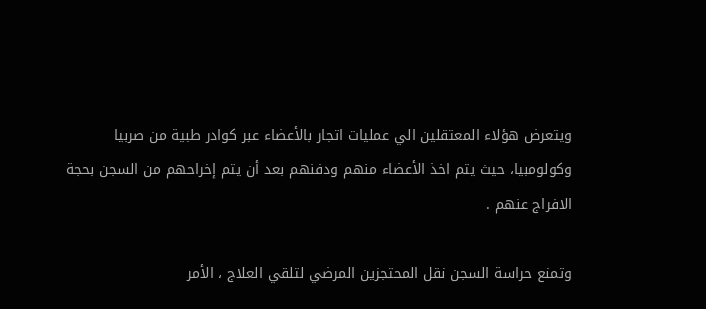ويتعرض هؤلاء المعتقلين الي عمليات اتجار بالأعضاء عبر كوادر طبية من صربيا وكولومبيا، حيث يتم اخذ الأعضاء منهم ودفنهم بعد أن يتم إخراحهم من السجن بحجة الافراج عنهم .

وتمنع حراسة السجن نقل المحتجزين المرضي لتلقي العلاج ، الأمر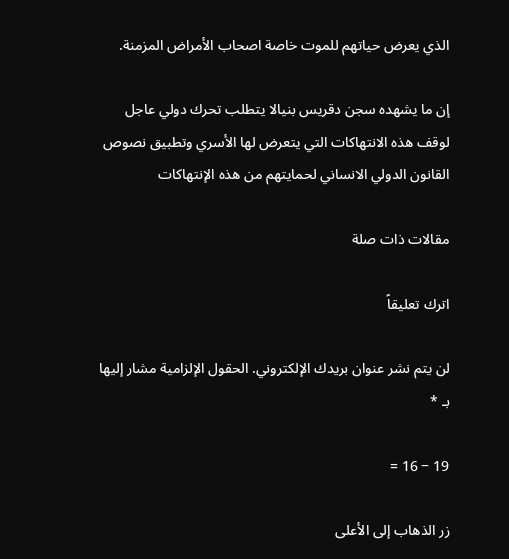الذي يعرض حياتهم للموت خاصة اصحاب الأمراض المزمنة.

إن ما يشهده سجن دقريس بنيالا يتطلب تحرك دولي عاجل لوقف هذه الانتهاكات التي يتعرض لها الأسري وتطبيق نصوص القانون الدولي الانساني لحمايتهم من هذه الإنتهاكات

مقالات ذات صلة

اترك تعليقاً

لن يتم نشر عنوان بريدك الإلكتروني. الحقول الإلزامية مشار إليها بـ *

19 − 16 =

زر الذهاب إلى الأعلى